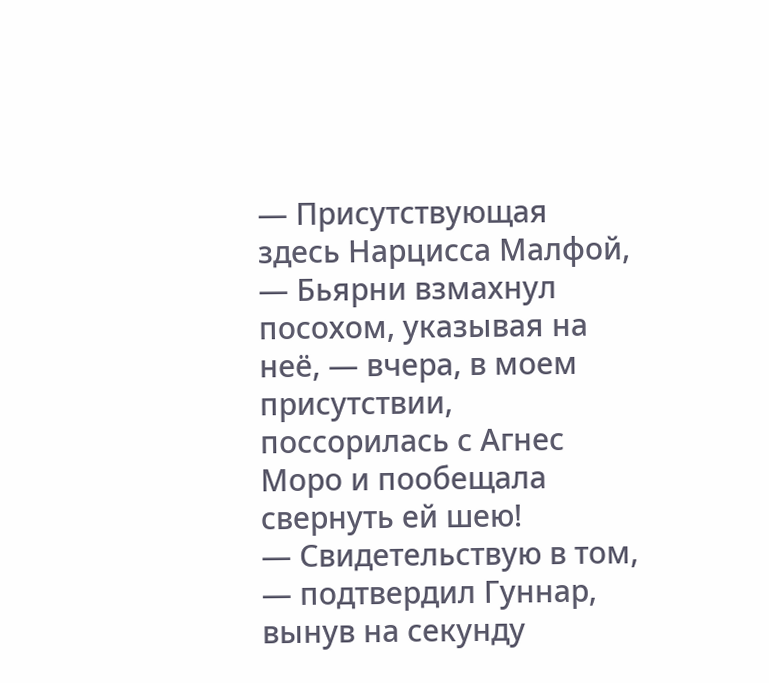— Присутствующая здесь Нарцисса Малфой, — Бьярни взмахнул посохом, указывая на неё, — вчера, в моем присутствии, поссорилась с Агнес Моро и пообещала свернуть ей шею!
— Свидетельствую в том, — подтвердил Гуннар, вынув на секунду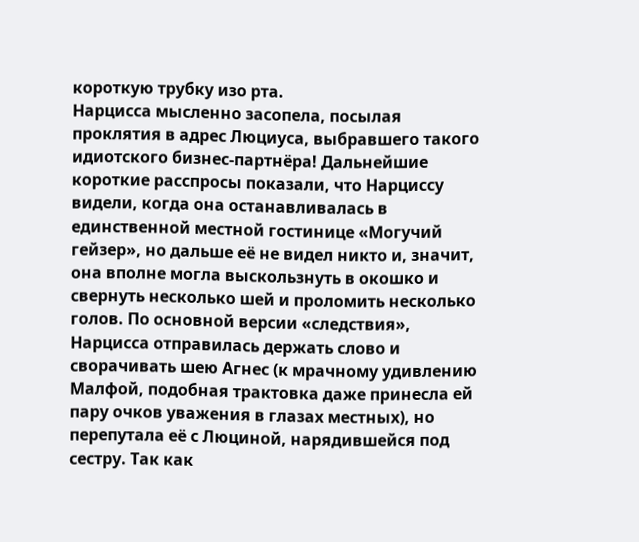короткую трубку изо рта.
Нарцисса мысленно засопела, посылая проклятия в адрес Люциуса, выбравшего такого идиотского бизнес-партнёра! Дальнейшие короткие расспросы показали, что Нарциссу видели, когда она останавливалась в единственной местной гостинице «Могучий гейзер», но дальше её не видел никто и, значит, она вполне могла выскользнуть в окошко и свернуть несколько шей и проломить несколько голов. По основной версии «следствия», Нарцисса отправилась держать слово и сворачивать шею Агнес (к мрачному удивлению Малфой, подобная трактовка даже принесла ей пару очков уважения в глазах местных), но перепутала её с Люциной, нарядившейся под сестру. Так как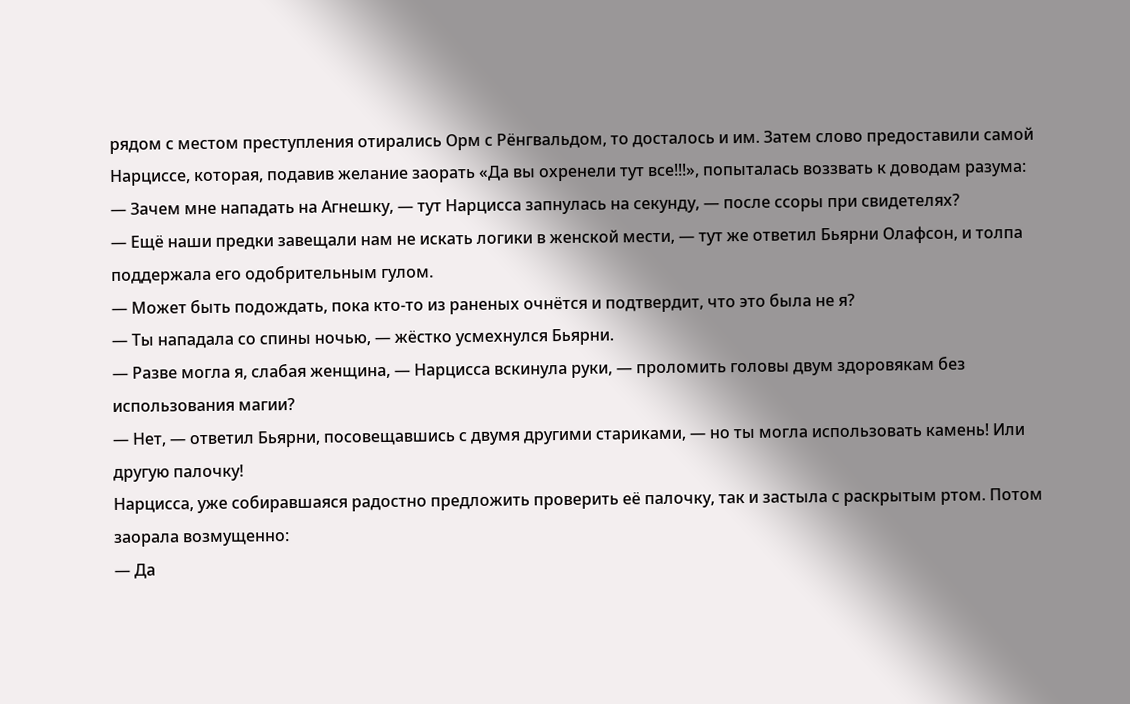рядом с местом преступления отирались Орм с Рёнгвальдом, то досталось и им. Затем слово предоставили самой Нарциссе, которая, подавив желание заорать «Да вы охренели тут все!!!», попыталась воззвать к доводам разума:
— Зачем мне нападать на Агнешку, — тут Нарцисса запнулась на секунду, — после ссоры при свидетелях?
— Ещё наши предки завещали нам не искать логики в женской мести, — тут же ответил Бьярни Олафсон, и толпа поддержала его одобрительным гулом.
— Может быть подождать, пока кто-то из раненых очнётся и подтвердит, что это была не я?
— Ты нападала со спины ночью, — жёстко усмехнулся Бьярни.
— Разве могла я, слабая женщина, — Нарцисса вскинула руки, — проломить головы двум здоровякам без использования магии?
— Нет, — ответил Бьярни, посовещавшись с двумя другими стариками, — но ты могла использовать камень! Или другую палочку!
Нарцисса, уже собиравшаяся радостно предложить проверить её палочку, так и застыла с раскрытым ртом. Потом заорала возмущенно:
— Да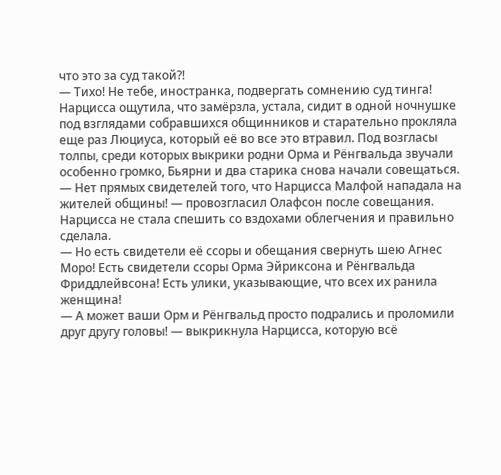что это за суд такой?!
— Тихо! Не тебе, иностранка, подвергать сомнению суд тинга!
Нарцисса ощутила, что замёрзла, устала, сидит в одной ночнушке под взглядами собравшихся общинников и старательно прокляла еще раз Люциуса, который её во все это втравил. Под возгласы толпы, среди которых выкрики родни Орма и Рёнгвальда звучали особенно громко, Бьярни и два старика снова начали совещаться.
— Нет прямых свидетелей того, что Нарцисса Малфой нападала на жителей общины! — провозгласил Олафсон после совещания.
Нарцисса не стала спешить со вздохами облегчения и правильно сделала.
— Но есть свидетели её ссоры и обещания свернуть шею Агнес Моро! Есть свидетели ссоры Орма Эйриксона и Рёнгвальда Фриддлейвсона! Есть улики, указывающие, что всех их ранила женщина!
— А может ваши Орм и Рёнгвальд просто подрались и проломили друг другу головы! — выкрикнула Нарцисса, которую всё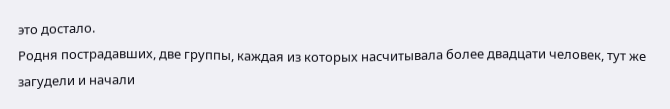это достало.
Родня пострадавших, две группы, каждая из которых насчитывала более двадцати человек, тут же загудели и начали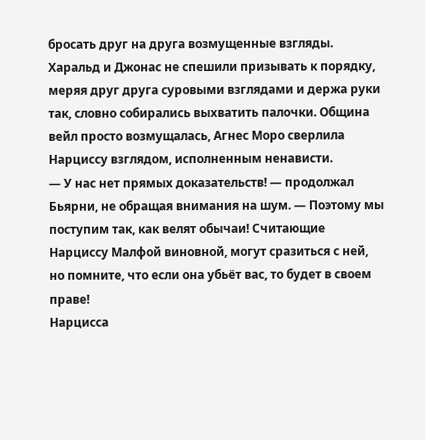бросать друг на друга возмущенные взгляды. Харальд и Джонас не спешили призывать к порядку, меряя друг друга суровыми взглядами и держа руки так, словно собирались выхватить палочки. Община вейл просто возмущалась, Агнес Моро сверлила Нарциссу взглядом, исполненным ненависти.
— У нас нет прямых доказательств! — продолжал Бьярни, не обращая внимания на шум. — Поэтому мы поступим так, как велят обычаи! Считающие Нарциссу Малфой виновной, могут сразиться с ней, но помните, что если она убьёт вас, то будет в своем праве!
Нарцисса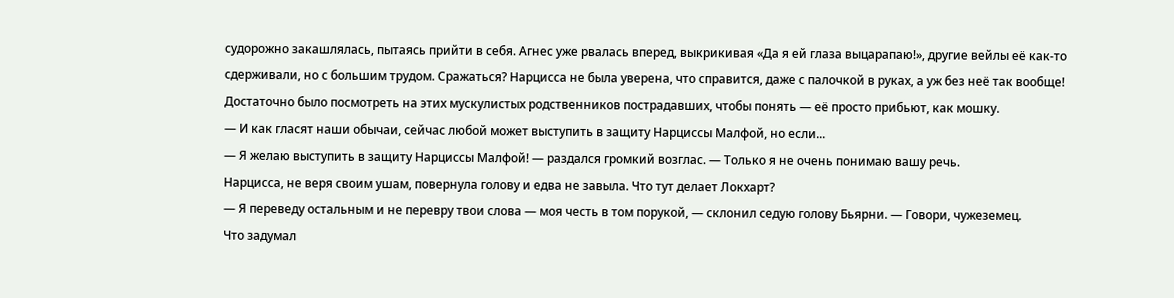судорожно закашлялась, пытаясь прийти в себя. Агнес уже рвалась вперед, выкрикивая «Да я ей глаза выцарапаю!», другие вейлы её как-то сдерживали, но с большим трудом. Сражаться? Нарцисса не была уверена, что справится, даже с палочкой в руках, а уж без неё так вообще! Достаточно было посмотреть на этих мускулистых родственников пострадавших, чтобы понять — её просто прибьют, как мошку.
— И как гласят наши обычаи, сейчас любой может выступить в защиту Нарциссы Малфой, но если...
— Я желаю выступить в защиту Нарциссы Малфой! — раздался громкий возглас. — Только я не очень понимаю вашу речь.
Нарцисса, не веря своим ушам, повернула голову и едва не завыла. Что тут делает Локхарт?
— Я переведу остальным и не перевру твои слова — моя честь в том порукой, — склонил седую голову Бьярни. — Говори, чужеземец.
Что задумал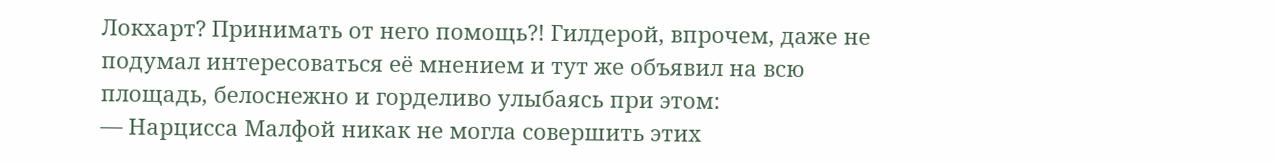Локхарт? Принимать от него помощь?! Гилдерой, впрочем, даже не подумал интересоваться её мнением и тут же объявил на всю площадь, белоснежно и горделиво улыбаясь при этом:
— Нарцисса Малфой никак не могла совершить этих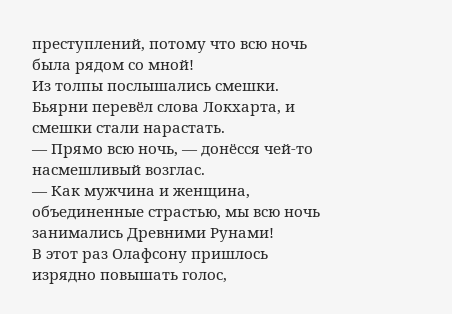преступлений, потому что всю ночь была рядом со мной!
Из толпы послышались смешки. Бьярни перевёл слова Локхарта, и смешки стали нарастать.
— Прямо всю ночь, — донёсся чей-то насмешливый возглас.
— Как мужчина и женщина, объединенные страстью, мы всю ночь занимались Древними Рунами!
В этот раз Олафсону пришлось изрядно повышать голос,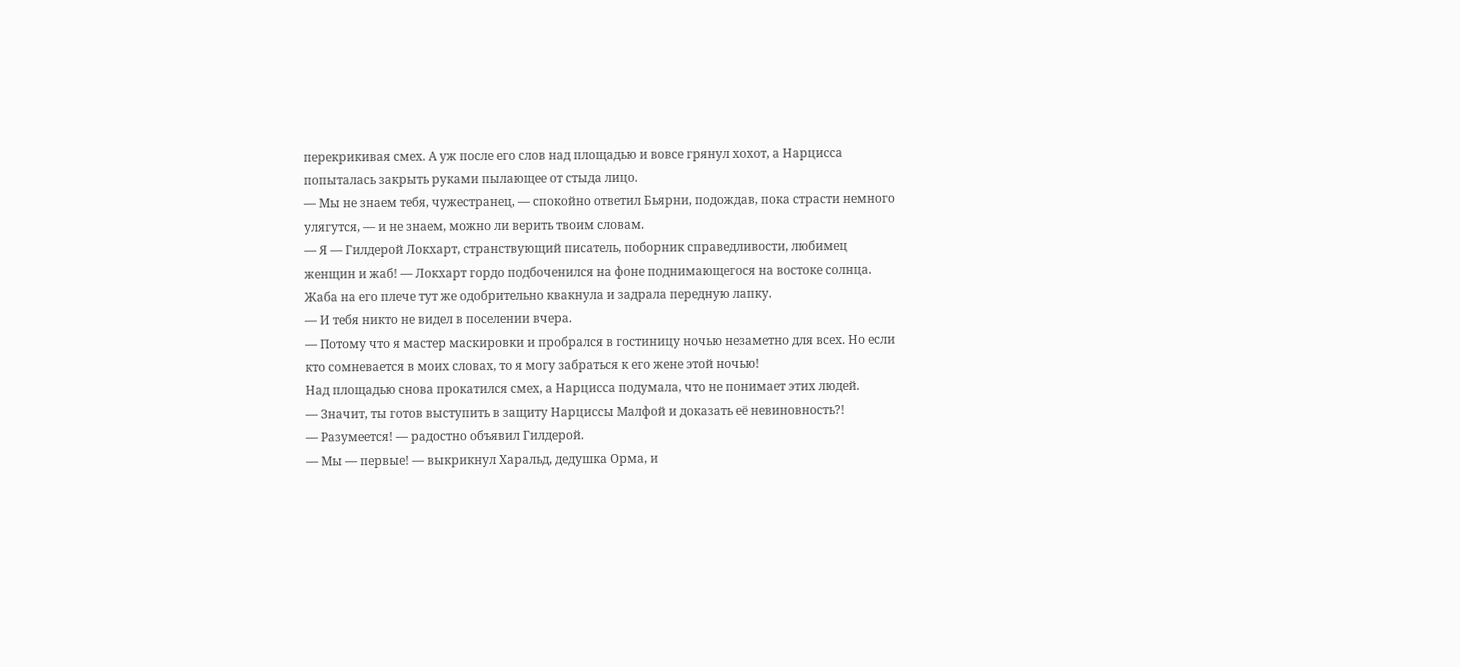перекрикивая смех. А уж после его слов над площадью и вовсе грянул хохот, а Нарцисса попыталась закрыть руками пылающее от стыда лицо.
— Мы не знаем тебя, чужестранец, — спокойно ответил Бьярни, подождав, пока страсти немного улягутся, — и не знаем, можно ли верить твоим словам.
— Я — Гилдерой Локхарт, странствующий писатель, поборник справедливости, любимец женщин и жаб! — Локхарт гордо подбоченился на фоне поднимающегося на востоке солнца. Жаба на его плече тут же одобрительно квакнула и задрала передную лапку.
— И тебя никто не видел в поселении вчера.
— Потому что я мастер маскировки и пробрался в гостиницу ночью незаметно для всех. Но если кто сомневается в моих словах, то я могу забраться к его жене этой ночью!
Над площадью снова прокатился смех, а Нарцисса подумала, что не понимает этих людей.
— Значит, ты готов выступить в защиту Нарциссы Малфой и доказать её невиновность?!
— Разумеется! — радостно объявил Гилдерой.
— Мы — первые! — выкрикнул Харальд, дедушка Орма, и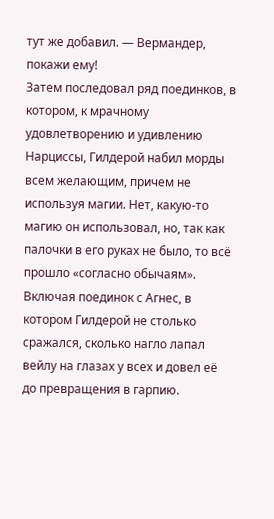тут же добавил. — Вермандер, покажи ему!
Затем последовал ряд поединков, в котором, к мрачному удовлетворению и удивлению Нарциссы, Гилдерой набил морды всем желающим, причем не используя магии. Нет, какую-то магию он использовал, но, так как палочки в его руках не было, то всё прошло «согласно обычаям». Включая поединок с Агнес, в котором Гилдерой не столько сражался, сколько нагло лапал вейлу на глазах у всех и довел её до превращения в гарпию.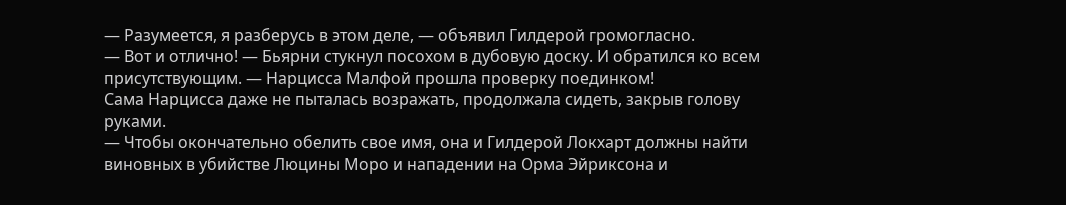— Разумеется, я разберусь в этом деле, — объявил Гилдерой громогласно.
— Вот и отлично! — Бьярни стукнул посохом в дубовую доску. И обратился ко всем присутствующим. — Нарцисса Малфой прошла проверку поединком!
Сама Нарцисса даже не пыталась возражать, продолжала сидеть, закрыв голову руками.
— Чтобы окончательно обелить свое имя, она и Гилдерой Локхарт должны найти виновных в убийстве Люцины Моро и нападении на Орма Эйриксона и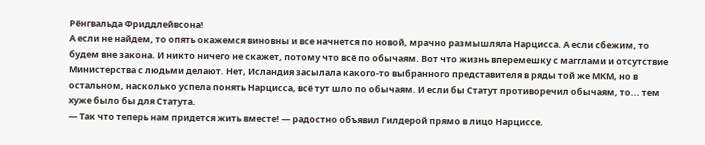Рёнгвальда Фриддлейвсона!
А если не найдем, то опять окажемся виновны и все начнется по новой, мрачно размышляла Нарцисса. А если сбежим, то будем вне закона. И никто ничего не скажет, потому что всё по обычаям. Вот что жизнь вперемешку с магглами и отсутствие Министерства с людьми делают. Нет, Исландия засылала какого-то выбранного представителя в ряды той же МКМ, но в остальном, насколько успела понять Нарцисса, всё тут шло по обычаям. И если бы Статут противоречил обычаям, то... тем хуже было бы для Статута.
— Так что теперь нам придется жить вместе! — радостно объявил Гилдерой прямо в лицо Нарциссе.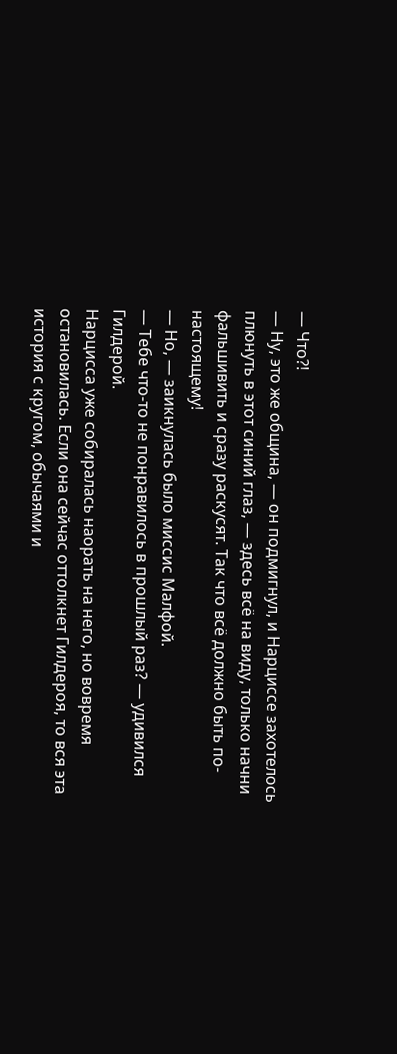— Что?!
— Ну, это же община, — он подмигнул, и Нарциссе захотелось плюнуть в этот синий глаз, — здесь всё на виду, только начни фальшивить и сразу раскусят. Так что всё должно быть по-настоящему!
— Но, — заикнулась было миссис Малфой.
— Тебе что-то не понравилось в прошлый раз? — удивился Гилдерой.
Нарцисса уже собиралась наорать на него, но вовремя остановилась. Если она сейчас оттолкнет Гилдероя, то вся эта история с кругом, обычаями и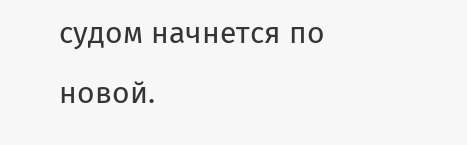судом начнется по новой.